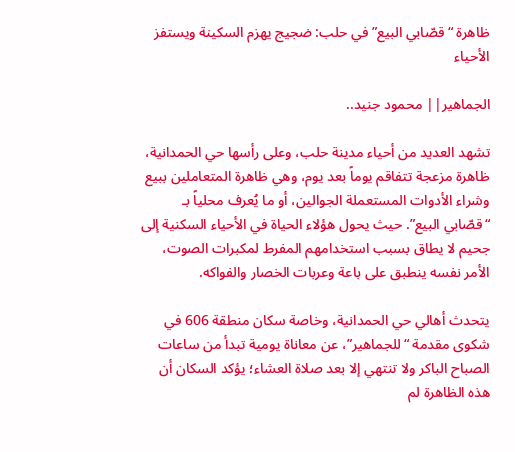ظاهرة “قصّابي البيع” في حلب: ضجيج يهزم السكينة ويستفز الأحياء

الجماهير|| محمود جنيد..

تشهد العديد من أحياء مدينة حلب، وعلى رأسها حي الحمدانية، ظاهرة مزعجة تتفاقم يوماً بعد يوم، وهي ظاهرة المتعاملين ببيع وشراء الأدوات المستعملة الجوالين، أو ما يُعرف محلياً بـ “قصّابي البيع”. حيث يحول هؤلاء الحياة في الأحياء السكنية إلى جحيم لا يطاق بسبب استخدامهم المفرط لمكبرات الصوت، الأمر نفسه ينطبق على باعة وعربات الخصار والفواكه.

يتحدث أهالي حي الحمدانية، وخاصة سكان منطقة 606 في شكوى مقدمة “للجماهير”، عن معاناة يومية تبدأ من ساعات الصباح الباكر ولا تنتهي إلا بعد صلاة العشاء؛ يؤكد السكان أن هذه الظاهرة لم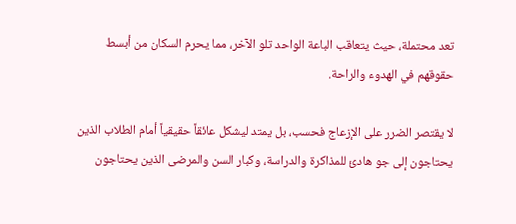تعد محتملة، حيث يتعاقب الباعة الواحد تلو الآخر، مما يحرم السكان من أبسط حقوقهم في الهدوء والراحة.

لا يقتصر الضرر على الإزعاج فحسب، بل يمتد ليشكل عائقاً حقيقياً أمام الطلاب الذين يحتاجون إلى جو هادئ للمذاكرة والدراسة، وكبار السن والمرضى الذين يحتاجون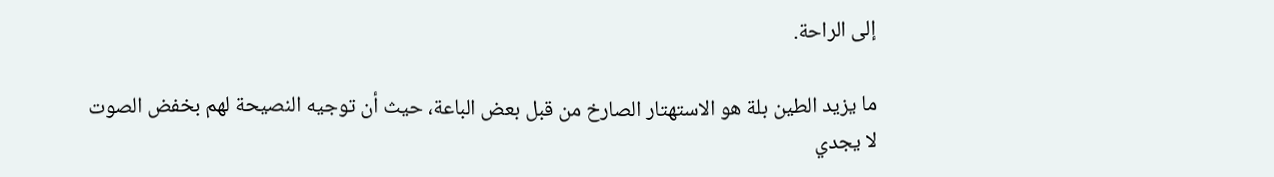إلى الراحة.

ما يزيد الطين بلة هو الاستهتار الصارخ من قبل بعض الباعة، حيث أن توجيه النصيحة لهم بخفض الصوت لا يجدي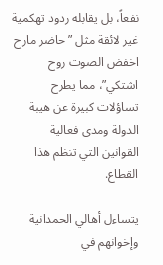نفعاً، بل يقابله ردود تهكمية غير لائقة مثل ” حاضر مارح اخفض الصوت روح اشتكي”، مما يطرح تساؤلات كبيرة عن هيبة الدولة ومدى فعالية القوانين التي تنظم هذا القطاع.

يتساءل أهالي الحمدانية وإخوانهم في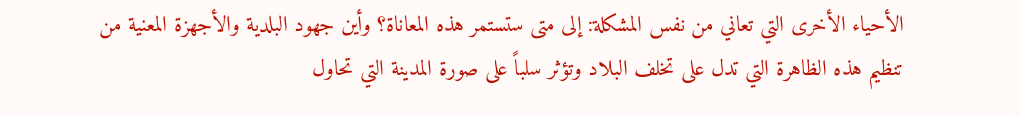الأحياء الأخرى التي تعاني من نفس المشكلة: إلى متى ستستمر هذه المعاناة؟ وأين جهود البلدية والأجهزة المعنية من تنظيم هذه الظاهرة التي تدل على تخلف البلاد وتؤثر سلباً على صورة المدينة التي تحاول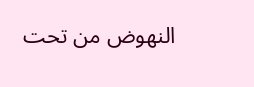النهوض من تحت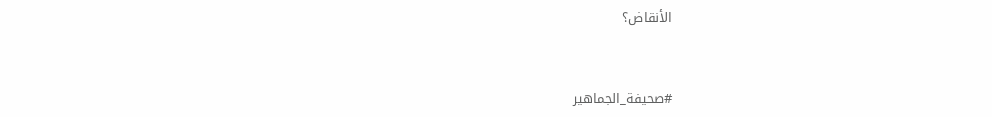الأنقاض؟



#صحيفة_الجماهير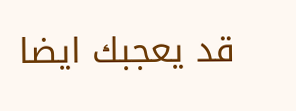قد يعجبك ايضا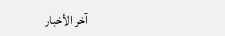آخر الأخبار